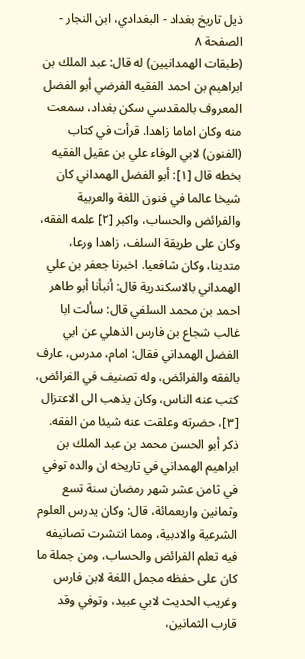ذيل تاريخ بغداد - البغدادي، ابن النجار - الصفحة ٨
(طبقات الهمدانيين) له قال: عبد الملك بن ابراهيم بن احمد الفقيه الفرضي أبو الفضل المعروف بالمقدسي سكن بغداد، سمعت منه وكان اماما زاهدا. قرأت في كتاب (الفنون) لابي الوفاء علي بن عقيل الفقيه بخطه قال [١]: أبو الفضل الهمداني كان شيخا عالما في فنون اللغة والعربية والفرائض والحساب، واكبر [٢] علمه الفقه، وكان على طريقة السلف، زاهدا ورعا، متدينا، وكان شافعيا. اخبرنا جعفر بن علي الهمداني بالاسكندرية قال: أنبأنا أبو طاهر احمد بن محمد السلفي قال: سألت ابا غالب شجاع بن فارس الذهلي عن ابي الفضل الهمداني فقال: امام، مدرس، عارف بالفقه والفرائض، وله تصنيف في الفرائض، كتب عنه الناس، وكان يذهب الى الاعتزال [٣]، حضرته وعلقت عنه شيئا من الفقه. ذكر أبو الحسن محمد بن عبد الملك بن ابراهيم الهمداني في تاريخه ان والده توفي في ثامن عشر شهر رمضان سنة تسع وثمانين واربعمائة، قال: وكان يدرس العلوم الشرعية والادبية، ومما انتشرت تصانيفه فيه تعلم الفرائض والحساب، ومن جملة ما كان على حفظه مجمل اللغة لابن فارس وغريب الحديث لابي عبيد، وتوفي وقد قارب الثمانين،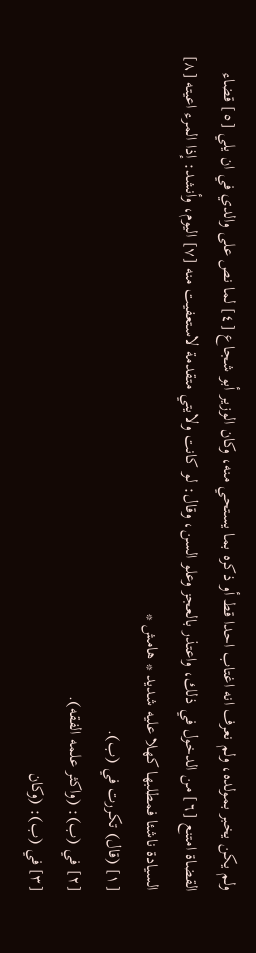ولم يكن يخبر بمولده، ولم نعرف انه اغتاب احدا قط أو ذكره بما يستحي منه، وكان الوزير أبو شجاع [٤] لما نص على والدي في ان يلي [٥] قضاء القضاة امتنع [٦] من الدخول في ذلك، واعتذر بالعجز وعلو السن، وقال: لو كانت ولايتي متقدمة لاستعفيت منه [٧] اليوم، وأنشد: إذا المرء اعيته [٨] السيادة ناشئا فمطلبها كهلا عليه شديد * هامش *
[١] (قال) تكررت في (ب).
[٢] في (ب): (واكثر علمه الفقه).
[٣] في (ب): (وكان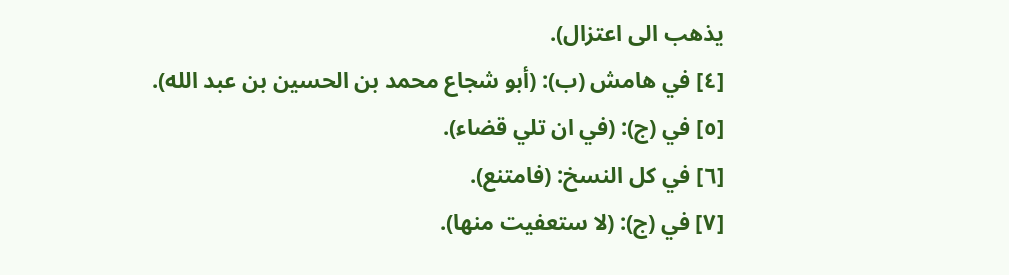يذهب الى اعتزال).
[٤] في هامش (ب): (أبو شجاع محمد بن الحسين بن عبد الله).
[٥] في (ج): (في ان تلي قضاء).
[٦] في كل النسخ: (فامتنع).
[٧] في (ج): (لا ستعفيت منها).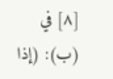[٨] في (ب): (إذا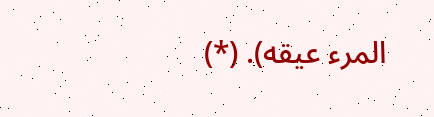المرء عيقه). (*)